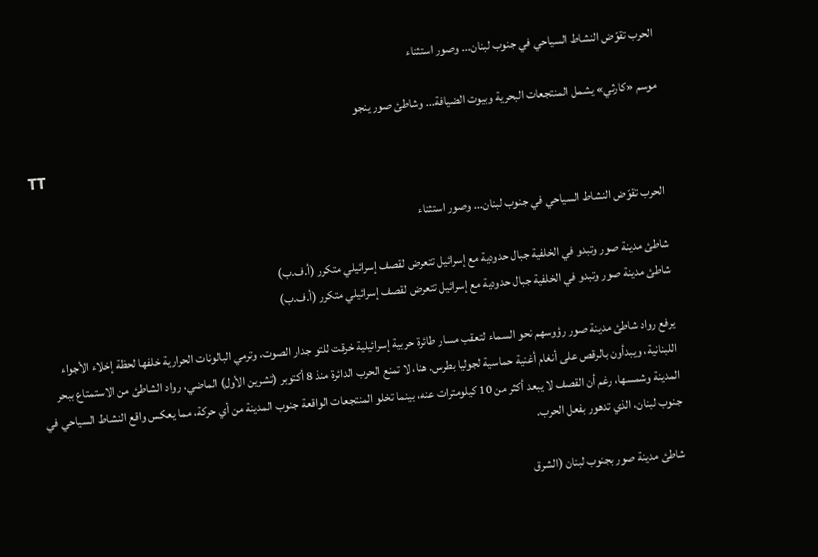الحرب تقوّض النشاط السياحي في جنوب لبنان... وصور استثناء

موسم «كارثي» يشمل المنتجعات البحرية وبيوت الضيافة... وشاطئ صور ينجو

TT

الحرب تقوّض النشاط السياحي في جنوب لبنان... وصور استثناء

شاطئ مدينة صور وتبدو في الخلفية جبال حدودية مع إسرائيل تتعرض لقصف إسرائيلي متكرر (أ.ف.ب)
شاطئ مدينة صور وتبدو في الخلفية جبال حدودية مع إسرائيل تتعرض لقصف إسرائيلي متكرر (أ.ف.ب)

يرفع رواد شاطئ مدينة صور رؤوسهم نحو السماء لتعقب مسار طائرة حربية إسرائيلية خرقت للتو جدار الصوت، وترمي البالونات الحرارية خلفها لحظة إخلاء الأجواء اللبنانية، ويبدأون بالرقص على أنغام أغنية حماسية لجوليا بطرس. هنا، لا تمنع الحرب الدائرة منذ 8 أكتوبر (تشرين الأول) الماضي، رواد الشاطئ من الاستمتاع ببحر المدينة وشمسها، رغم أن القصف لا يبعد أكثر من 10 كيلومترات عنه، بينما تخلو المنتجعات الواقعة جنوب المدينة من أي حركة، مما يعكس واقع النشاط السياحي في جنوب لبنان، الذي تدهور بفعل الحرب.

شاطئ مدينة صور بجنوب لبنان (الشرق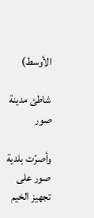الأوسط)

شاطئ مدينة صور

وأصرّت بلدية صور على تجهيز الخيم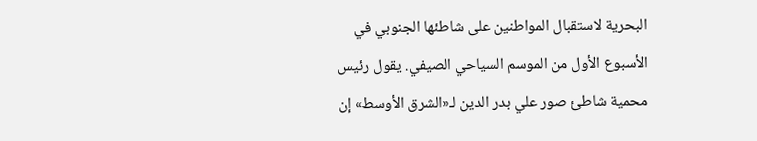البحرية لاستقبال المواطنين على شاطئها الجنوبي في الأسبوع الأول من الموسم السياحي الصيفي. يقول رئيس محمية شاطئ صور علي بدر الدين لـ«الشرق الأوسط» إن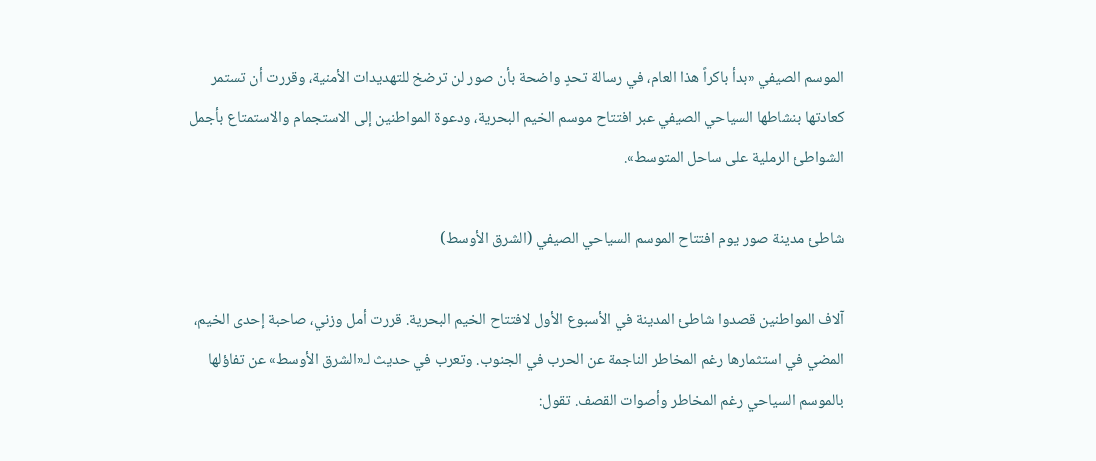الموسم الصيفي «بدأ باكراً هذا العام، في رسالة تحدٍ واضحة بأن صور لن ترضخ للتهديدات الأمنية، وقررت أن تستمر كعادتها بنشاطها السياحي الصيفي عبر افتتاح موسم الخيم البحرية، ودعوة المواطنين إلى الاستجمام والاستمتاع بأجمل الشواطئ الرملية على ساحل المتوسط».

شاطئ مدينة صور يوم افتتاح الموسم السياحي الصيفي (الشرق الأوسط)

آلاف المواطنين قصدوا شاطئ المدينة في الأسبوع الأول لافتتاح الخيم البحرية. قررت أمل وزني، صاحبة إحدى الخيم، المضي في استثمارها رغم المخاطر الناجمة عن الحرب في الجنوب. وتعرب في حديث لـ«الشرق الأوسط» عن تفاؤلها بالموسم السياحي رغم المخاطر وأصوات القصف. تقول: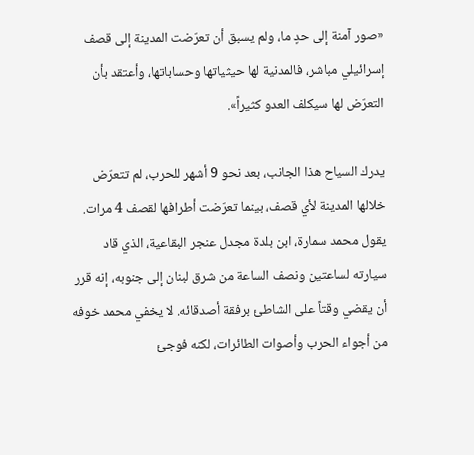«صور آمنة إلى حدٍ ما، ولم يسبق أن تعرّضت المدينة إلى قصف إسرائيلي مباشر، فالمدنية لها حيثياتها وحساباتها، وأعتقد بأن التعرّض لها سيكلف العدو كثيراً».

يدرك السياح هذا الجانب، بعد نحو 9 أشهر للحرب، لم تتعرّض خلالها المدينة لأي قصف، بينما تعرّضت أطرافها لقصف 4 مرات. يقول محمد سمارة، ابن بلدة مجدل عنجر البقاعية، الذي قاد سيارته لساعتين ونصف الساعة من شرق لبنان إلى جنوبه، إنه قرر أن يقضي وقتاً على الشاطئ برفقة أصدقائه. لا يخفي محمد خوفه من أجواء الحرب وأصوات الطائرات، لكنه فوجئ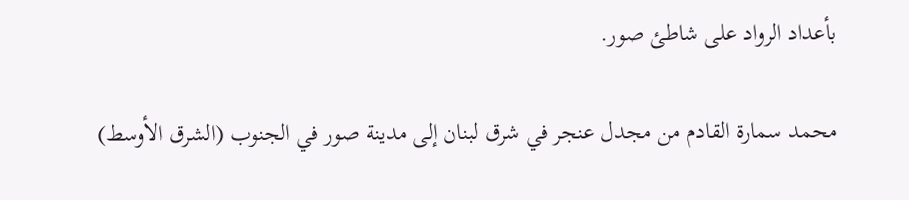بأعداد الرواد على شاطئ صور.

محمد سمارة القادم من مجدل عنجر في شرق لبنان إلى مدينة صور في الجنوب (الشرق الأوسط)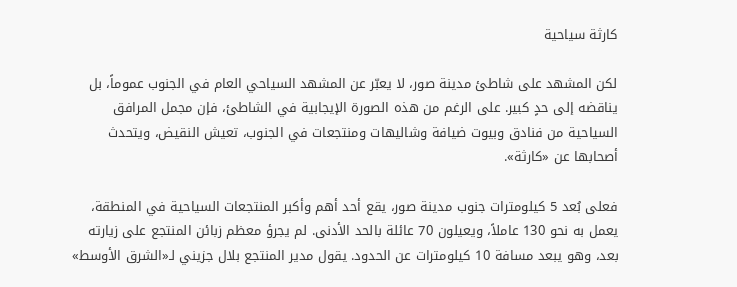كارثة سياحية

لكن المشهد على شاطئ مدينة صور، لا يعبّر عن المشهد السياحي العام في الجنوب عموماً، بل يناقضه إلى حدٍ كبير. على الرغم من هذه الصورة الإيجابية في الشاطئ، فإن مجمل المرافق السياحية من فنادق وبيوت ضيافة وشاليهات ومنتجعات في الجنوب، تعيش النقيض، ويتحدث أصحابها عن «كارثة».

فعلى بُعد 5 كيلومترات جنوب مدينة صور، يقع أحد أهم وأكبر المنتجعات السياحية في المنطقة، يعمل به نحو 130 عاملاً، ويعيلون 70 عائلة بالحد الأدنى. لم يجرؤ معظم زبائن المنتجع على زيارته بعد، وهو يبعد مسافة 10 كيلومترات عن الحدود. يقول مدير المنتجع بلال جزيني لـ«الشرق الأوسط»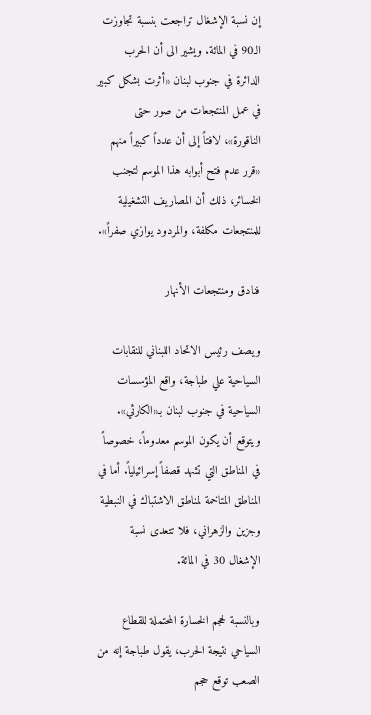إن نسبة الإشغال تراجعت بنسبة تجاوزت الـ90 في المائة. ويشير الى أن الحرب الدائرة في جنوب لبنان «أثرت بشكل كبير في عمل المنتجعات من صور حتى الناقورة»، لافتاً إلى أن عدداً كبيراً منهم «قرر عدم فتح أبوابه هذا الموسم لتجنب الخسائر، ذلك أن المصاريف التشغيلية للمنتجعات مكلفة، والمردود يوازي صفراً».

فنادق ومنتجعات الأنهار

ويصف رئيس الاتحاد اللبناني للنقابات السياحية علي طباجة، واقع المؤسسات السياحية في جنوب لبنان بـ«الكارثي». ويتوقع أن يكون الموسم معدوماً، خصوصاً في المناطق التي تشهد قصفاً إسرائيلياً. أما في المناطق المتاخمة لمناطق الاشتباك في النبطية وجزين والزهراني، فلا تتعدى نسبة الإشغال 30 في المائة.

وبالنسبة لحجم الخسارة المحتملة للقطاع السياحي نتيجة الحرب، يقول طباجة إنه من الصعب توقع حجم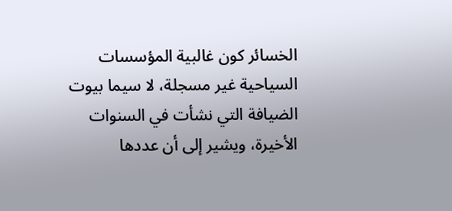الخسائر كون غالبية المؤسسات السياحية غير مسجلة، لا سيما بيوت الضيافة التي نشأت في السنوات الأخيرة، ويشير إلى أن عددها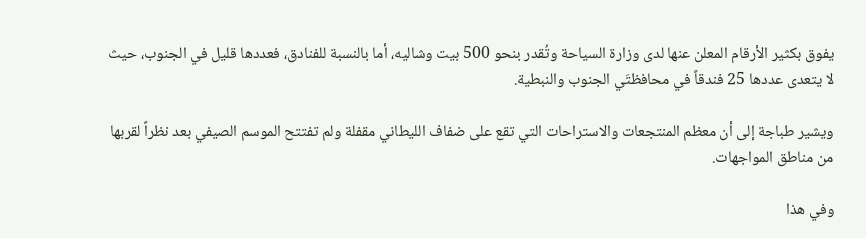يفوق بكثير الأرقام المعلن عنها لدى وزارة السياحة وتُقدر بنحو 500 بيت وشاليه، أما بالنسبة للفنادق، فعددها قليل في الجنوب، حيث لا يتعدى عددها 25 فندقاً في محافظتَي الجنوب والنبطية.

ويشير طباجة إلى أن معظم المنتجعات والاستراحات التي تقع على ضفاف الليطاني مقفلة ولم تفتتح الموسم الصيفي بعد نظراً لقربها من مناطق المواجهات.

وفي هذا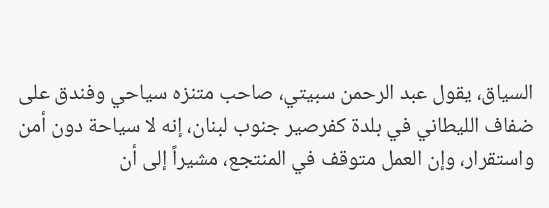السياق، يقول عبد الرحمن سبيتي، صاحب متنزه سياحي وفندق على ضفاف الليطاني في بلدة كفرصير جنوب لبنان، إنه لا سياحة دون أمن واستقرار، وإن العمل متوقف في المنتجع، مشيراً إلى أن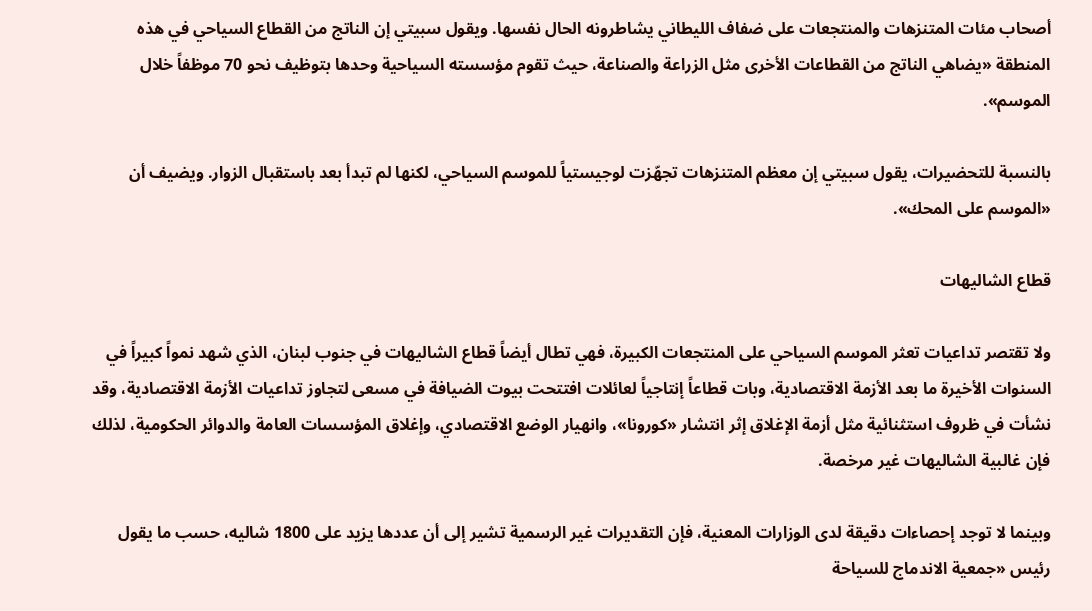أصحاب مئات المتنزهات والمنتجعات على ضفاف الليطاني يشاطرونه الحال نفسها. ويقول سبيتي إن الناتج من القطاع السياحي في هذه المنطقة «يضاهي الناتج من القطاعات الأخرى مثل الزراعة والصناعة، حيث تقوم مؤسسته السياحية وحدها بتوظيف نحو 70 موظفاً خلال الموسم».

بالنسبة للتحضيرات، يقول سبيتي إن معظم المتنزهات تجهّزت لوجيستياً للموسم السياحي، لكنها لم تبدأ بعد باستقبال الزوار. ويضيف أن «الموسم على المحك».

قطاع الشاليهات

ولا تقتصر تداعيات تعثر الموسم السياحي على المنتجعات الكبيرة، فهي تطال أيضاً قطاع الشاليهات في جنوب لبنان، الذي شهد نمواً كبيراً في السنوات الأخيرة ما بعد الأزمة الاقتصادية، وبات قطاعاً إنتاجياً لعائلات افتتحت بيوت الضيافة في مسعى لتجاوز تداعيات الأزمة الاقتصادية، وقد نشأت في ظروف استثنائية مثل أزمة الإغلاق إثر انتشار «كورونا»، وانهيار الوضع الاقتصادي، وإغلاق المؤسسات العامة والدوائر الحكومية، لذلك فإن غالبية الشاليهات غير مرخصة.

وبينما لا توجد إحصاءات دقيقة لدى الوزارات المعنية، فإن التقديرات غير الرسمية تشير إلى أن عددها يزيد على 1800 شاليه، حسب ما يقول رئيس «جمعية الاندماج للسياحة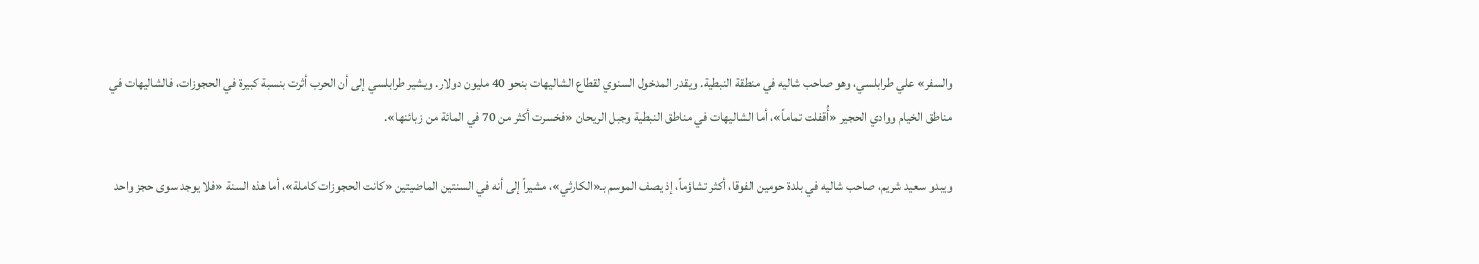والسفر» علي طرابلسي، وهو صاحب شاليه في منطقة النبطية. ويقدر المدخول السنوي لقطاع الشاليهات بنحو 40 مليون دولار. ويشير طرابلسي إلى أن الحرب أثرت بنسبة كبيرة في الحجوزات، فالشاليهات في مناطق الخيام ووادي الحجير «أُقفلت تماماً»، أما الشاليهات في مناطق النبطية وجبل الريحان «فخسرت أكثر من 70 في المائة من زبائنها».

ويبدو سعيد شريم، صاحب شاليه في بلدة حومين الفوقا، أكثر تشاؤماً، إذ يصف الموسم بـ«الكارثي»، مشيراً إلى أنه في السنتين الماضيتين «كانت الحجوزات كاملة»، أما هذه السنة «فلا يوجد سوى حجز واحد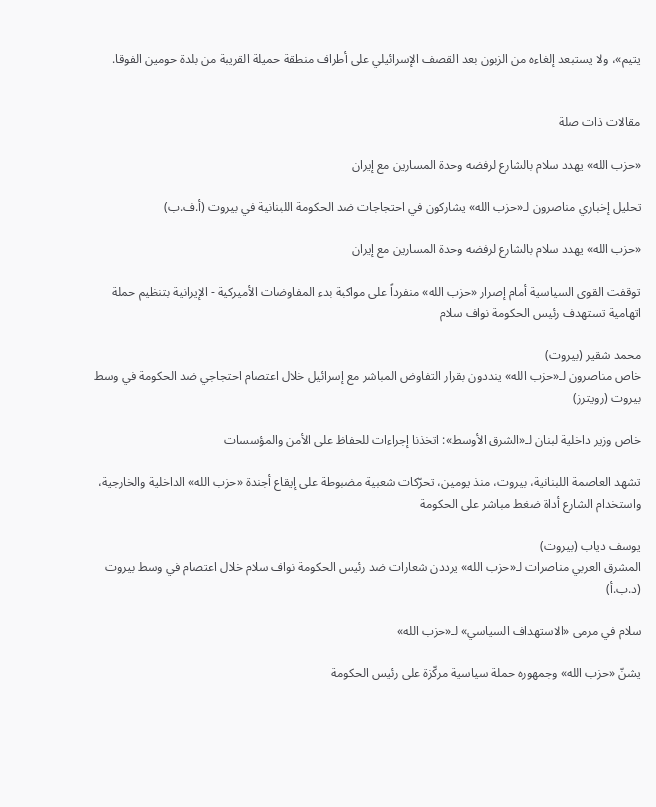يتيم»، ولا يستبعد إلغاءه من الزبون بعد القصف الإسرائيلي على أطراف منطقة حميلة القريبة من بلدة حومين الفوقا.


مقالات ذات صلة

«حزب الله» يهدد سلام بالشارع لرفضه وحدة المسارين مع إيران

تحليل إخباري مناصرون لـ«حزب الله» يشاركون في احتجاجات ضد الحكومة اللبنانية في بيروت (أ.ف.ب)

«حزب الله» يهدد سلام بالشارع لرفضه وحدة المسارين مع إيران

توقفت القوى السياسية أمام إصرار «حزب الله» منفرداً على مواكبة بدء المفاوضات الأميركية - الإيرانية بتنظيم حملة اتهامية تستهدف رئيس الحكومة نواف سلام

محمد شقير (بيروت)
خاص مناصرون لـ«حزب الله» ينددون بقرار التفاوض المباشر مع إسرائيل خلال اعتصام احتجاجي ضد الحكومة في وسط بيروت (رويترز)

خاص وزير داخلية لبنان لـ«الشرق الأوسط»: اتخذنا إجراءات للحفاظ على الأمن والمؤسسات

تشهد العاصمة اللبنانية، بيروت، منذ يومين، تحرّكات شعبية مضبوطة على إيقاع أجندة «حزب الله» الداخلية والخارجية، واستخدام الشارع أداة ضغط مباشر على الحكومة

يوسف دياب (بيروت)
المشرق العربي مناصرات لـ«حزب الله» يرددن شعارات ضد رئيس الحكومة نواف سلام خلال اعتصام في وسط بيروت (د.ب.أ)

سلام في مرمى «الاستهداف السياسي» لـ«حزب الله»

يشنّ «حزب الله» وجمهوره حملة سياسية مركّزة على رئيس الحكومة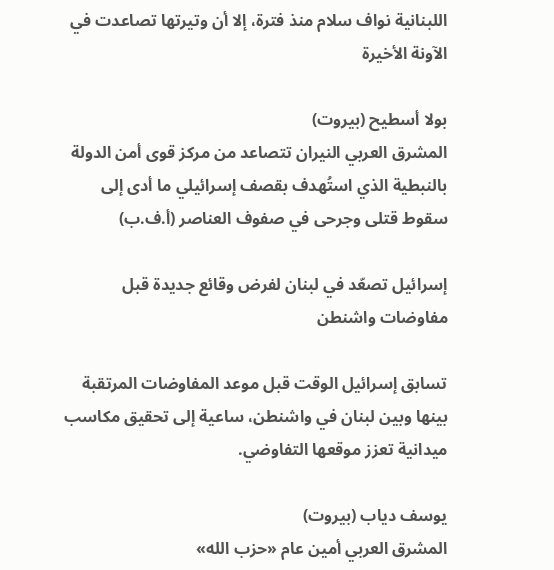اللبنانية نواف سلام منذ فترة، إلا أن وتيرتها تصاعدت في الآونة الأخيرة

بولا أسطيح (بيروت)
المشرق العربي النيران تتصاعد من مركز قوى أمن الدولة بالنبطية الذي استُهدف بقصف إسرائيلي ما أدى إلى سقوط قتلى وجرحى في صفوف العناصر (أ.ف.ب)

إسرائيل تصعّد في لبنان لفرض وقائع جديدة قبل مفاوضات واشنطن

تسابق إسرائيل الوقت قبل موعد المفاوضات المرتقبة بينها وبين لبنان في واشنطن، ساعية إلى تحقيق مكاسب ميدانية تعزز موقعها التفاوضي.

يوسف دياب (بيروت)
المشرق العربي أمين عام «حزب الله»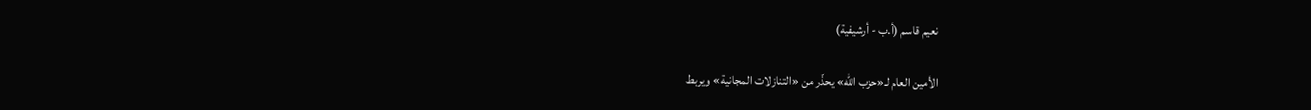نعيم قاسم (أ.ب - أرشيفية)

الأمين العام لـ«حزب الله» يحذّر من «التنازلات المجانية» ويربط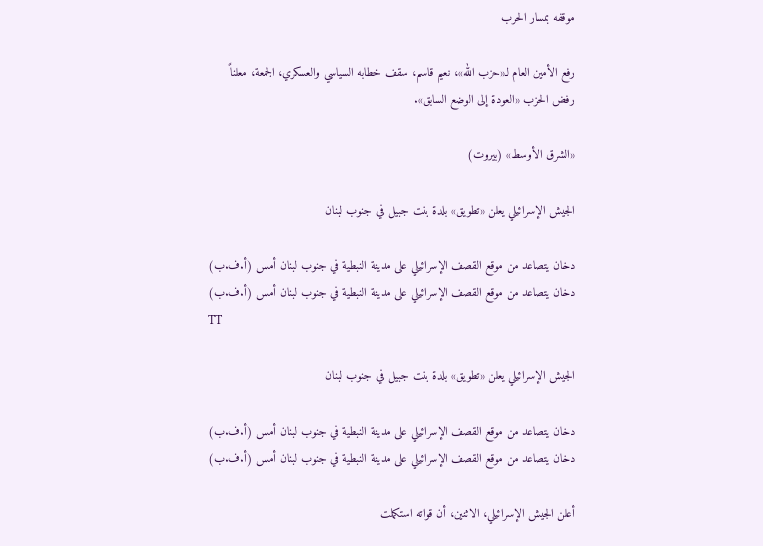موقفه بمسار الحرب

رفع الأمين العام لـ«حزب الله»، نعيم قاسم، سقف خطابه السياسي والعسكري، الجمعة، معلناً رفض الحزب «العودة إلى الوضع السابق».

«الشرق الأوسط» (بيروت)

الجيش الإسرائيلي يعلن «تطويق» بلدة بنت جبيل في جنوب لبنان

دخان يتصاعد من موقع القصف الإسرائيلي على مدينة النبطية في جنوب لبنان أمس (أ.ف.ب)
دخان يتصاعد من موقع القصف الإسرائيلي على مدينة النبطية في جنوب لبنان أمس (أ.ف.ب)
TT

الجيش الإسرائيلي يعلن «تطويق» بلدة بنت جبيل في جنوب لبنان

دخان يتصاعد من موقع القصف الإسرائيلي على مدينة النبطية في جنوب لبنان أمس (أ.ف.ب)
دخان يتصاعد من موقع القصف الإسرائيلي على مدينة النبطية في جنوب لبنان أمس (أ.ف.ب)

أعلن الجيش الإسرائيلي، الاثنين، أن قواته استكملت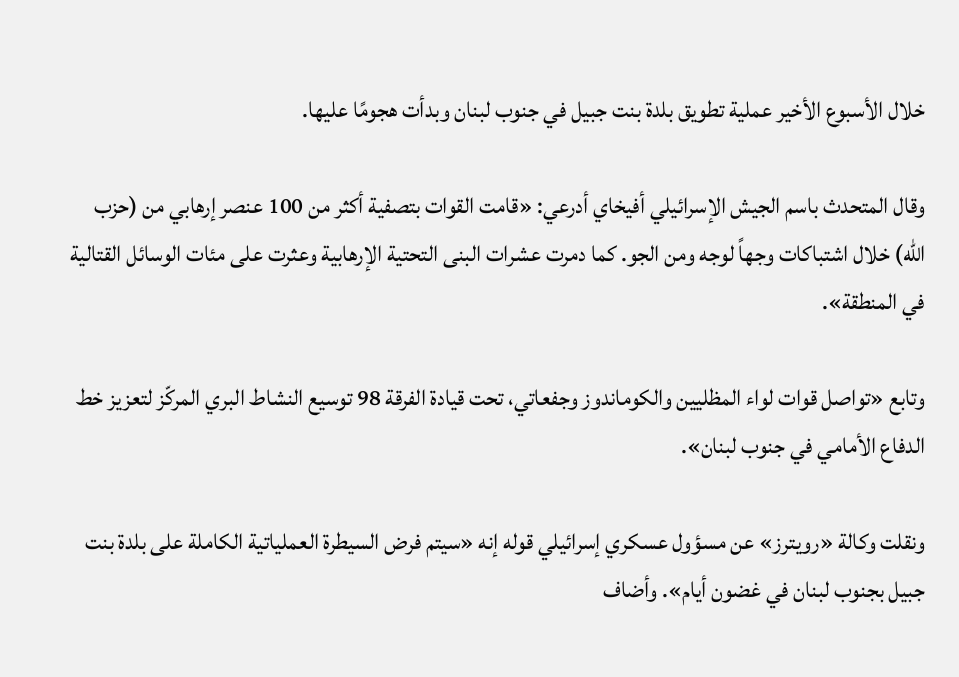خلال الأسبوع الأخير عملية تطويق بلدة بنت جبيل في جنوب لبنان وبدأت هجومًا عليها.

وقال المتحدث باسم الجيش الإسرائيلي أفيخاي أدرعي: «قامت القوات بتصفية أكثر من 100 عنصر إرهابي من (حزب الله) خلال اشتباكات وجهاً لوجه ومن الجو. كما دمرت عشرات البنى التحتية الإرهابية وعثرت على مئات الوسائل القتالية في المنطقة».

وتابع «تواصل قوات لواء المظليين والكوماندوز وجفعاتي، تحت قيادة الفرقة 98 توسيع النشاط البري المركّز لتعزيز خط الدفاع الأمامي في جنوب لبنان».

ونقلت وكالة «رويترز» عن مسؤول عسكري إسرائيلي قوله إنه «سيتم فرض السيطرة العملياتية الكاملة على بلدة بنت جبيل بجنوب لبنان في غضون أيام». وأضاف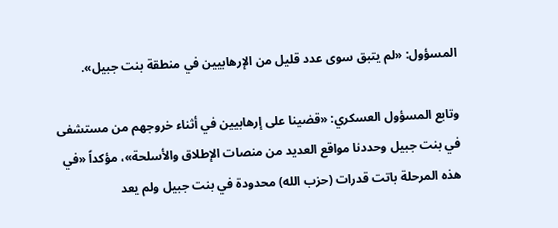المسؤول: «لم يتبق سوى عدد قليل من الإرهابيين في منطقة بنت جبيل».

وتابع المسؤول العسكري: «قضينا على إرهابيين في أثناء خروجهم من مستشفى في بنت جبيل وحددنا مواقع العديد من منصات الإطلاق والأسلحة»، مؤكداً «في هذه ‌المرحلة ‌باتت قدرات ‌(حزب الله) محدودة في بنت جبيل ‌ولم ‌يعد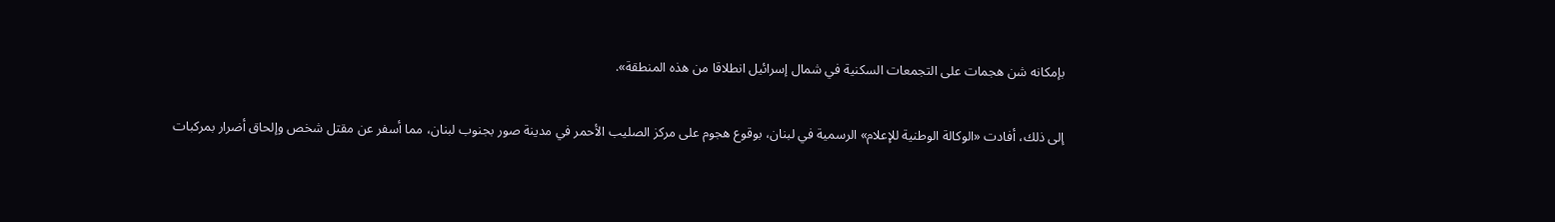بإمكانه ‌شن ‌هجمات ‌على التجمعات السكنية في شمال إسرائيل انطلاقا من هذه المنطقة».

إلى ذلك، أفادت «الوكالة الوطنية للإعلام» الرسمية في لبنان، بوقوع هجوم على مركز الصليب الأحمر في مدينة صور بجنوب لبنان، مما أسفر عن مقتل شخص وإلحاق أضرار بمركبات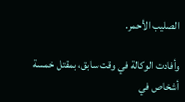الصليب الأحمر.

وأفادت الوكالة في وقت سابق، بمقتل خمسة أشخاص في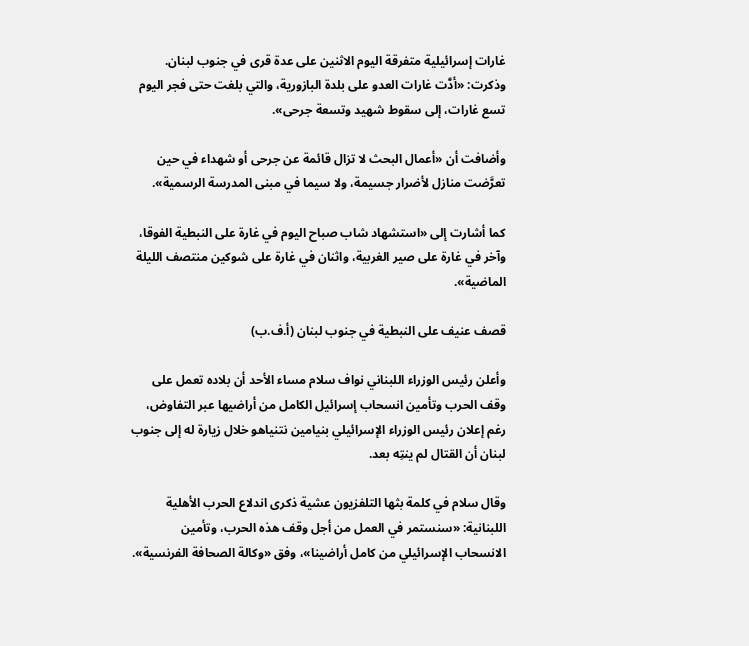غارات إسرائيلية متفرقة اليوم الاثنين على عدة قرى في جنوب لبنان. وذكرت: «أدَّت غارات العدو على بلدة البازورية، والتي بلغت حتى فجر اليوم تسع غارات، إلى سقوط شهيد وتسعة جرحى».

وأضافت أن «أعمال البحث لا تزال قائمة عن جرحى أو شهداء في حين تعرَّضت منازل لأضرار جسيمة، ولا سيما في مبنى المدرسة الرسمية».

كما أشارت إلى «استشهاد شاب صباح اليوم في غارة على النبطية الفوقا، وآخر في غارة على صير الغربية، واثنان في غارة على شوكين منتصف الليلة الماضية».

قصف عنيف على النبطية في جنوب لبنان (أ.ف.ب)

وأعلن رئيس الوزراء اللبناني نواف سلام مساء الأحد أن بلاده تعمل على وقف الحرب وتأمين انسحاب إسرائيل الكامل من أراضيها عبر التفاوض، رغم إعلان رئيس الوزراء الإسرائيلي بنيامين نتنياهو خلال زيارة له إلى جنوب لبنان أن القتال لم ينتِه بعد.

وقال سلام في كلمة بثها التلفزيون عشية ذكرى اندلاع الحرب الأهلية اللبنانية: «سنستمر في العمل من أجل وقف هذه الحرب، وتأمين الانسحاب الإسرائيلي من كامل أراضينا»، وفق «وكالة الصحافة الفرنسية».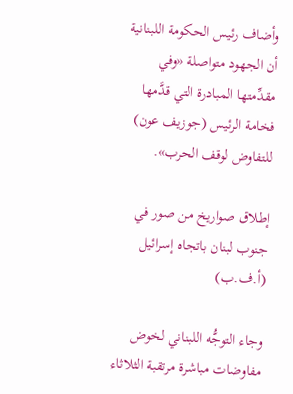وأضاف رئيس الحكومة اللبنانية أن الجهود متواصلة «وفي مقدِّمتها المبادرة التي قدَّمها فخامة الرئيس (جوزيف عون) للتفاوض لوقف الحرب».

إطلاق صواريخ من صور في جنوب لبنان باتجاه إسرائيل (أ.ف.ب)

وجاء التوجُّه اللبناني لخوض مفاوضات مباشرة مرتقبة الثلاثاء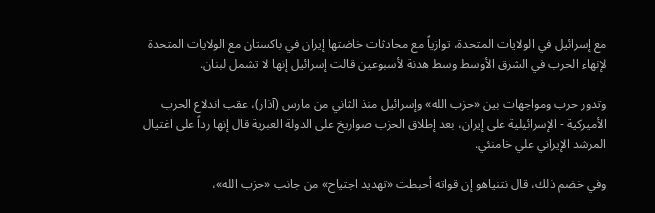مع إسرائيل في الولايات المتحدة، توازياً مع محادثات خاضتها إيران في باكستان مع الولايات المتحدة لإنهاء الحرب في الشرق الأوسط وسط هدنة لأسبوعين قالت إسرائيل إنها لا تشمل لبنان.

وتدور حرب ومواجهات بين «حزب الله» وإسرائيل منذ الثاني من مارس (آذار)، عقب اندلاع الحرب الأميركية - الإسرائيلية على إيران، بعد إطلاق الحزب صواريخ على الدولة العبرية قال إنها رداً على اغتيال المرشد الإيراني علي خامنئي.

وفي خضم ذلك، قال نتنياهو إن قواته أحبطت «تهديد اجتياح» من جانب «حزب الله»،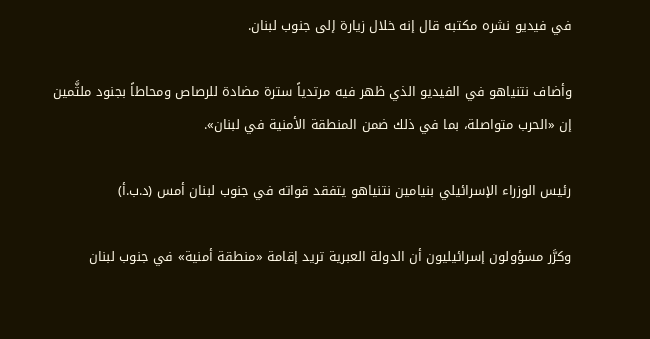في فيديو نشره مكتبه قال إنه خلال زيارة إلى جنوب لبنان.

وأضاف نتنياهو في الفيديو الذي ظهر فيه مرتدياً سترة مضادة للرصاص ومحاطاً بجنود ملثَّمين إن «الحرب متواصلة، بما في ذلك ضمن المنطقة الأمنية في لبنان».

رئيس الوزراء الإسرائيلي بنيامين نتنياهو يتفقد قواته في جنوب لبنان أمس (د.ب.أ)

وكرَّر مسؤولون إسرائيليون أن الدولة العبرية تريد إقامة «منطقة أمنية» في جنوب لبنان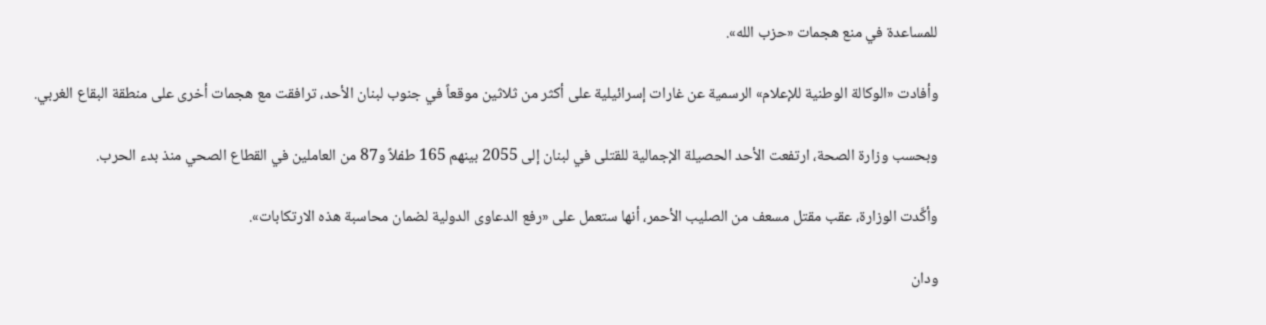للمساعدة في منع هجمات «حزب الله».

وأفادت «الوكالة الوطنية للإعلام» الرسمية عن غارات إسرائيلية على أكثر من ثلاثين موقعاً في جنوب لبنان الأحد، ترافقت مع هجمات أخرى على منطقة البقاع الغربي.

وبحسب وزارة الصحة، ارتفعت الأحد الحصيلة الإجمالية للقتلى في لبنان إلى 2055 بينهم 165 طفلاً و87 من العاملين في القطاع الصحي منذ بدء الحرب.

وأكَّدت الوزارة، عقب مقتل مسعف من الصليب الأحمر، أنها ستعمل على «رفع الدعاوى الدولية لضمان محاسبة هذه الارتكابات».

ودان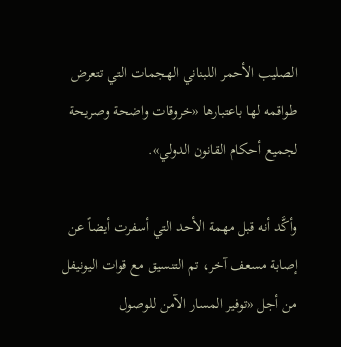الصليب الأحمر اللبناني الهجمات التي تتعرض طواقمه لها باعتبارها «خروقات واضحة وصريحة لجميع أحكام القانون الدولي».

وأكَّد أنه قبل مهمة الأحد التي أسفرت أيضاً عن إصابة مسعف آخر، تم التنسيق مع قوات اليونيفل من أجل «توفير المسار الآمن للوصول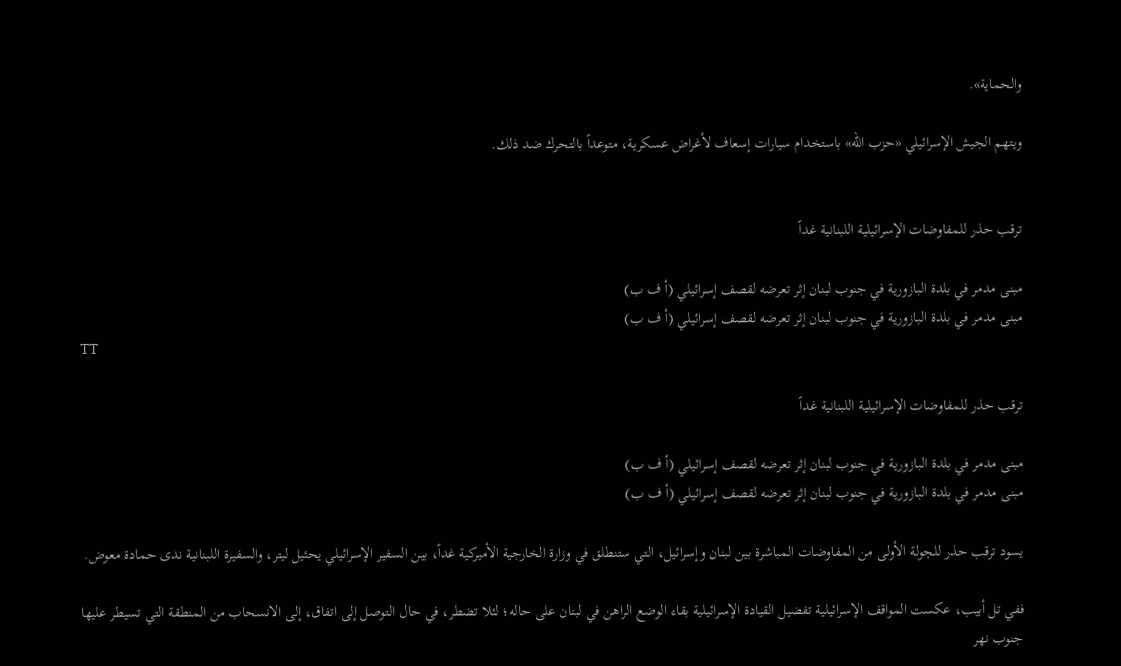والحماية».

ويتهم الجيش الإسرائيلي «حزب الله» باستخدام سيارات إسعاف لأغراض عسكرية، متوعداً بالتحرك ضد ذلك.


ترقب حذر للمفاوضات الإسرائيلية اللبنانية غداً

مبنى مدمر في بلدة البازورية في جنوب لبنان إثر تعرضه لقصف إسرائيلي (أ ف ب)
مبنى مدمر في بلدة البازورية في جنوب لبنان إثر تعرضه لقصف إسرائيلي (أ ف ب)
TT

ترقب حذر للمفاوضات الإسرائيلية اللبنانية غداً

مبنى مدمر في بلدة البازورية في جنوب لبنان إثر تعرضه لقصف إسرائيلي (أ ف ب)
مبنى مدمر في بلدة البازورية في جنوب لبنان إثر تعرضه لقصف إسرائيلي (أ ف ب)

يسود ترقب حذر للجولة الأولى من المفاوضات المباشرة بين لبنان وإسرائيل، التي ستنطلق في وزارة الخارجية الأميركية غداً، بين السفير الإسرائيلي يحئيل ليتر، والسفيرة اللبنانية ندى حمادة معوض.

ففي تل أبيب، عكست المواقف الإسرائيلية تفضيل القيادة الإسرائيلية بقاء الوضع الراهن في لبنان على حاله؛ لئلا تضطر، في حال التوصل إلى اتفاق، إلى الانسحاب من المنطقة التي تسيطر عليها جنوب نهر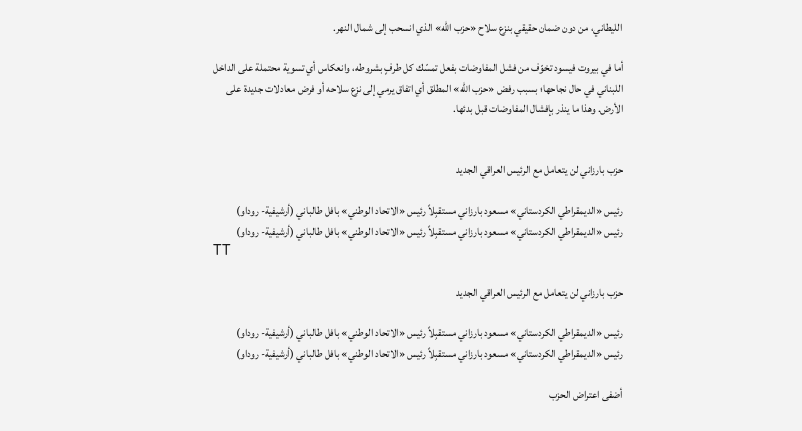الليطاني، من دون ضمان حقيقي بنزع سلاح «حزب الله» الذي انسحب إلى شمال النهر.

أما في بيروت فيسود تخوّف من فشل المفاوضات بفعل تمسّك كل طرفٍ بشروطه، وانعكاس أي تسوية محتملة على الداخل اللبناني في حال نجاحها؛ بسبب رفض «حزب الله» المطلق أي اتفاق يرمي إلى نزع سلاحه أو فرض معادلات جديدة على الأرض. وهذا ما ينذر بإفشال المفاوضات قبل بدئها.


حزب بارزاني لن يتعامل مع الرئيس العراقي الجديد

رئيس «الديمقراطي الكردستاني» مسعود بارزاني مستقبِلاً رئيس «الاتحاد الوطني» بافل طالباني (أرشيفية- روداو)
رئيس «الديمقراطي الكردستاني» مسعود بارزاني مستقبِلاً رئيس «الاتحاد الوطني» بافل طالباني (أرشيفية- روداو)
TT

حزب بارزاني لن يتعامل مع الرئيس العراقي الجديد

رئيس «الديمقراطي الكردستاني» مسعود بارزاني مستقبِلاً رئيس «الاتحاد الوطني» بافل طالباني (أرشيفية- روداو)
رئيس «الديمقراطي الكردستاني» مسعود بارزاني مستقبِلاً رئيس «الاتحاد الوطني» بافل طالباني (أرشيفية- روداو)

أضفى اعتراض الحزب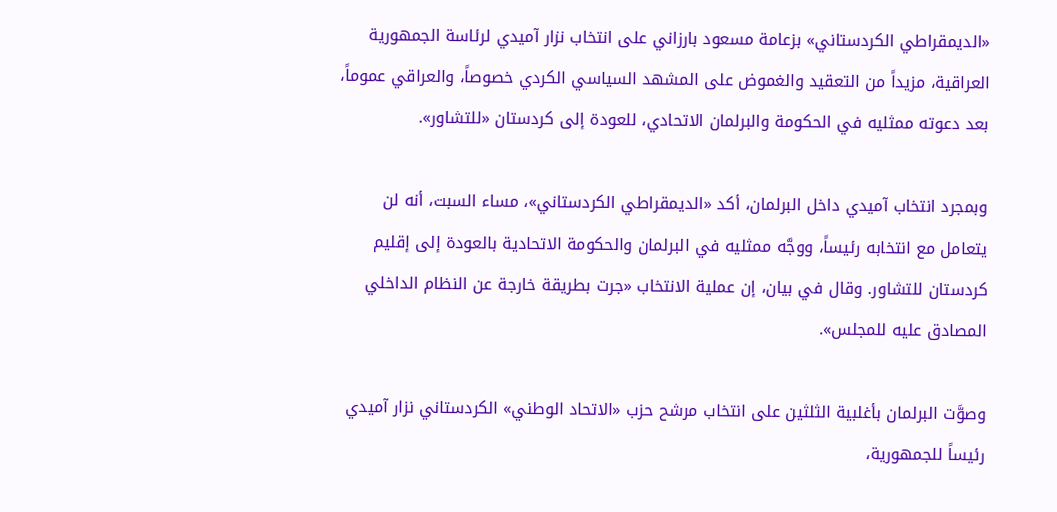«الديمقراطي الكردستاني» بزعامة مسعود بارزاني على انتخاب نزار آميدي لرئاسة الجمهورية العراقية، مزيداً من التعقيد والغموض على المشهد السياسي الكردي خصوصاً، والعراقي عموماً، بعد دعوته ممثليه في الحكومة والبرلمان الاتحادي، للعودة إلى كردستان «للتشاور».

وبمجرد انتخاب آميدي داخل البرلمان، أكد «الديمقراطي الكردستاني»، مساء السبت، أنه لن يتعامل مع انتخابه رئيساً، ووجَّه ممثليه في البرلمان والحكومة الاتحادية بالعودة إلى إقليم كردستان للتشاور. وقال في بيان، إن عملية الانتخاب «جرت بطريقة خارجة عن النظام الداخلي المصادق عليه للمجلس».

وصوَّت البرلمان بأغلبية الثلثين على انتخاب مرشح حزب «الاتحاد الوطني» الكردستاني نزار آميدي رئيساً للجمهورية،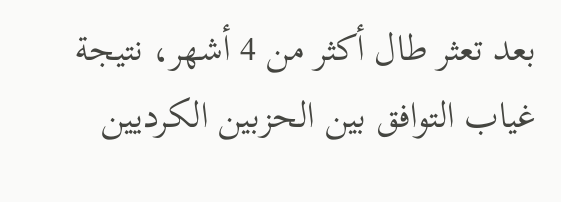بعد تعثر طال أكثر من 4 أشهر، نتيجة غياب التوافق بين الحزبين الكرديين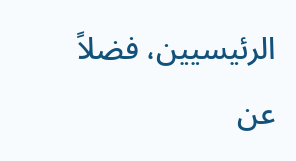الرئيسيين، فضلاً عن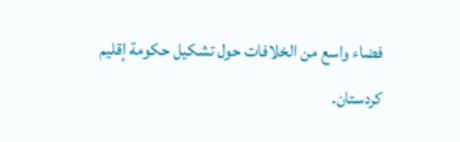فضاء واسع من الخلافات حول تشكيل حكومة إقليم كردستان.